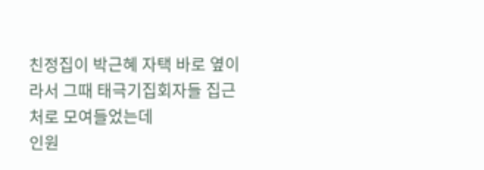친정집이 박근혜 자택 바로 옆이라서 그때 태극기집회자들 집근처로 모여들었는데
인원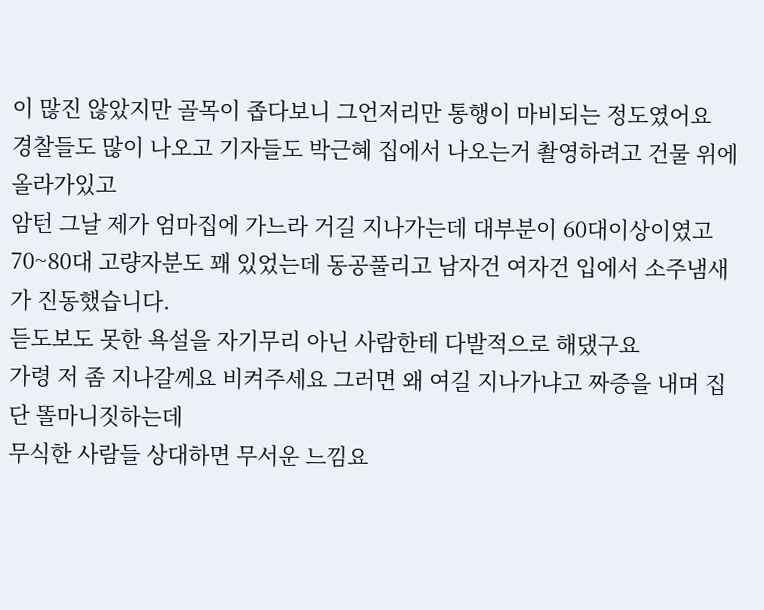이 많진 않았지만 골목이 좁다보니 그언저리만 통행이 마비되는 정도였어요
경찰들도 많이 나오고 기자들도 박근혜 집에서 나오는거 촬영하려고 건물 위에 올라가있고
암턴 그날 제가 엄마집에 가느라 거길 지나가는데 대부분이 60대이상이였고
70~80대 고량자분도 꽤 있었는데 동공풀리고 남자건 여자건 입에서 소주냄새가 진동했습니다.
듣도보도 못한 욕설을 자기무리 아닌 사람한테 다발적으로 해댔구요
가령 저 좀 지나갈께요 비켜주세요 그러면 왜 여길 지나가냐고 짜증을 내며 집단 똘마니짓하는데
무식한 사람들 상대하면 무서운 느낌요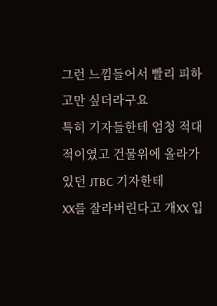그런 느낌들어서 빨리 피하고만 싶더라구요
특히 기자들한테 엄청 적대적이였고 건물위에 올라가있던 JTBC 기자한테
XX를 잘라버린다고 개XX 입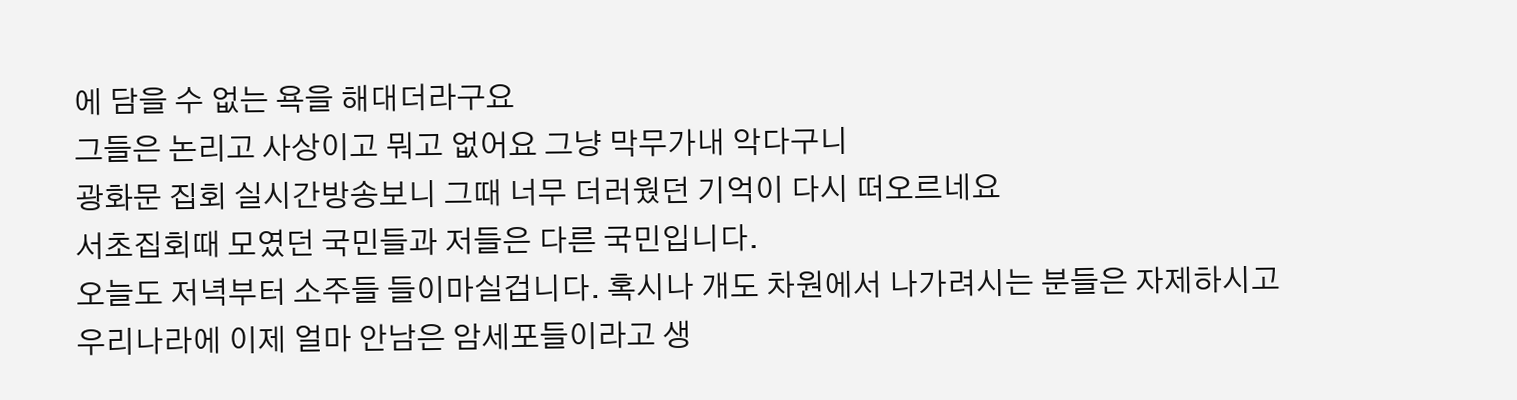에 담을 수 없는 욕을 해대더라구요
그들은 논리고 사상이고 뭐고 없어요 그냥 막무가내 악다구니
광화문 집회 실시간방송보니 그때 너무 더러웠던 기억이 다시 떠오르네요
서초집회때 모였던 국민들과 저들은 다른 국민입니다.
오늘도 저녁부터 소주들 들이마실겁니다. 혹시나 개도 차원에서 나가려시는 분들은 자제하시고
우리나라에 이제 얼마 안남은 암세포들이라고 생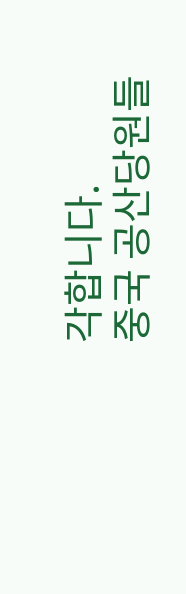각합니다.
중국 공산당원들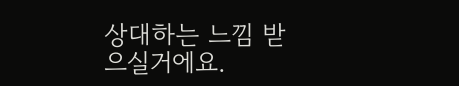상대하는 느낌 받으실거에요.